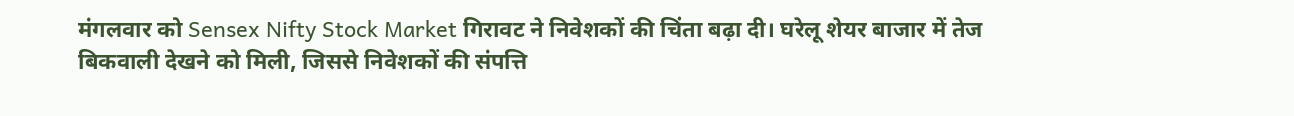मंगलवार को Sensex Nifty Stock Market गिरावट ने निवेशकों की चिंता बढ़ा दी। घरेलू शेयर बाजार में तेज बिकवाली देखने को मिली, जिससे निवेशकों की संपत्ति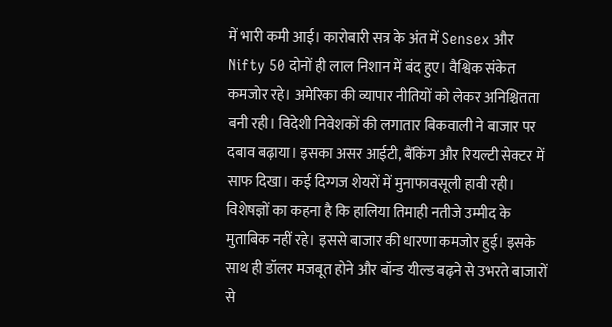में भारी कमी आई। कारोबारी सत्र के अंत में Sensex और Nifty 50 दोनों ही लाल निशान में बंद हुए। वैश्विक संकेत कमजोर रहे। अमेरिका की व्यापार नीतियों को लेकर अनिश्चितता बनी रही। विदेशी निवेशकों की लगातार बिकवाली ने बाजार पर दबाव बढ़ाया। इसका असर आईटी, बैंकिंग और रियल्टी सेक्टर में साफ दिखा। कई दिग्गज शेयरों में मुनाफावसूली हावी रही।
विशेषज्ञों का कहना है कि हालिया तिमाही नतीजे उम्मीद के मुताबिक नहीं रहे। इससे बाजार की धारणा कमजोर हुई। इसके साथ ही डॉलर मजबूत होने और बॉन्ड यील्ड बढ़ने से उभरते बाजारों से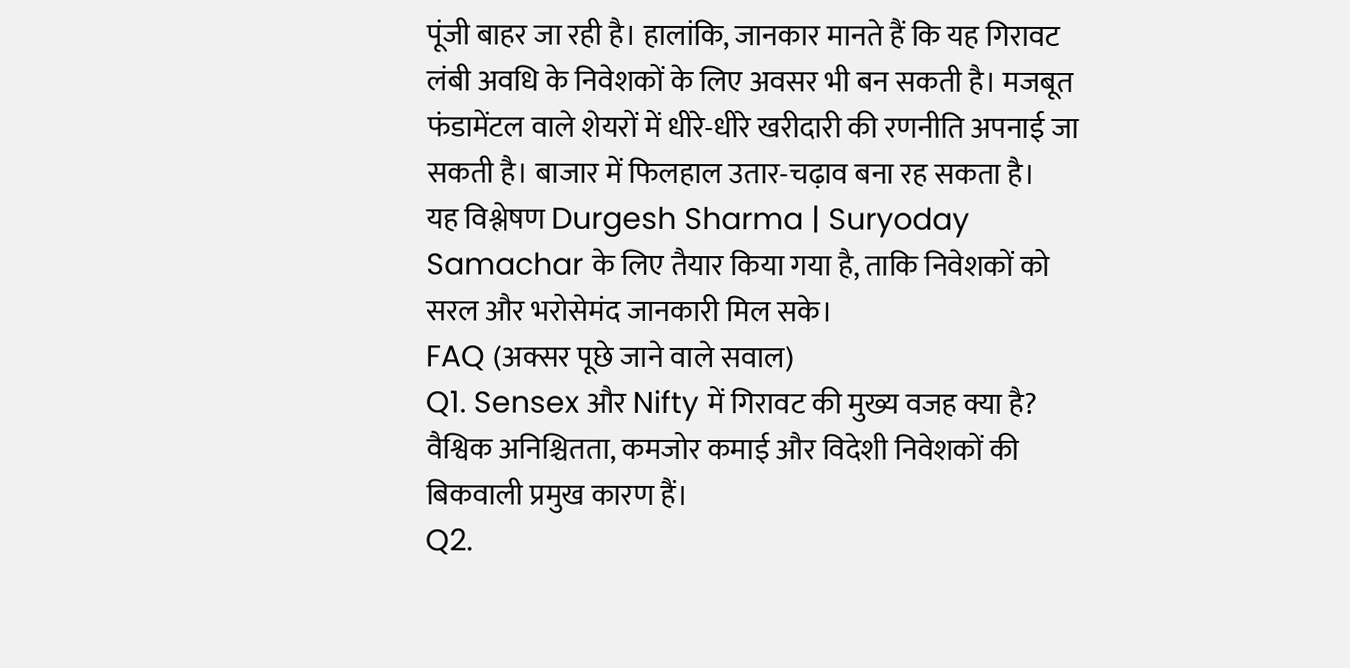पूंजी बाहर जा रही है। हालांकि, जानकार मानते हैं कि यह गिरावट लंबी अवधि के निवेशकों के लिए अवसर भी बन सकती है। मजबूत फंडामेंटल वाले शेयरों में धीरे-धीरे खरीदारी की रणनीति अपनाई जा सकती है। बाजार में फिलहाल उतार-चढ़ाव बना रह सकता है।
यह विश्लेषण Durgesh Sharma | Suryoday Samachar के लिए तैयार किया गया है, ताकि निवेशकों को सरल और भरोसेमंद जानकारी मिल सके।
FAQ (अक्सर पूछे जाने वाले सवाल)
Q1. Sensex और Nifty में गिरावट की मुख्य वजह क्या है?
वैश्विक अनिश्चितता, कमजोर कमाई और विदेशी निवेशकों की बिकवाली प्रमुख कारण हैं।
Q2.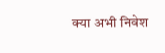क्या अभी निवेश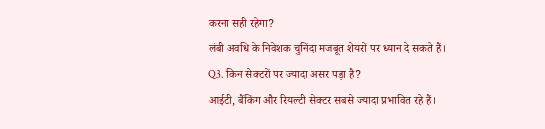करना सही रहेगा?
लंबी अवधि के निवेशक चुनिंदा मजबूत शेयरों पर ध्यान दे सकते हैं।
Q3. किन सेक्टरों पर ज्यादा असर पड़ा है?
आईटी, बैंकिंग और रियल्टी सेक्टर सबसे ज्यादा प्रभावित रहे हैं।